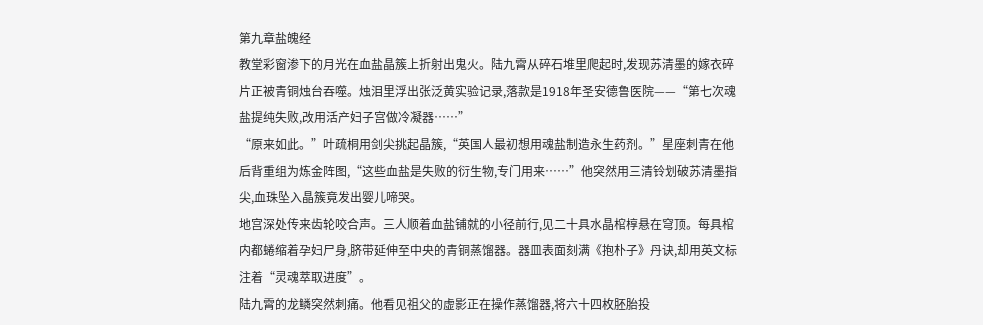第九章盐魄经
教堂彩窗渗下的月光在血盐晶簇上折射出鬼火。陆九霄从碎石堆里爬起时,发现苏清墨的嫁衣碎片正被青铜烛台吞噬。烛泪里浮出张泛黄实验记录,落款是1918年圣安德鲁医院——“第七次魂盐提纯失败,改用活产妇子宫做冷凝器……”
“原来如此。”叶疏桐用剑尖挑起晶簇,“英国人最初想用魂盐制造永生药剂。”星座刺青在他后背重组为炼金阵图,“这些血盐是失败的衍生物,专门用来……”他突然用三清铃划破苏清墨指尖,血珠坠入晶簇竟发出婴儿啼哭。
地宫深处传来齿轮咬合声。三人顺着血盐铺就的小径前行,见二十具水晶棺椁悬在穹顶。每具棺内都蜷缩着孕妇尸身,脐带延伸至中央的青铜蒸馏器。器皿表面刻满《抱朴子》丹诀,却用英文标注着“灵魂萃取进度”。
陆九霄的龙鳞突然刺痛。他看见祖父的虚影正在操作蒸馏器,将六十四枚胚胎投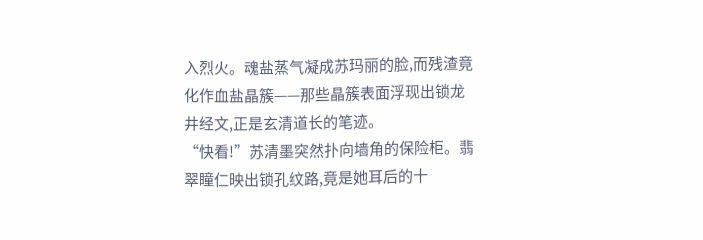入烈火。魂盐蒸气凝成苏玛丽的脸,而残渣竟化作血盐晶簇——那些晶簇表面浮现出锁龙井经文,正是玄清道长的笔迹。
“快看!”苏清墨突然扑向墙角的保险柜。翡翠瞳仁映出锁孔纹路,竟是她耳后的十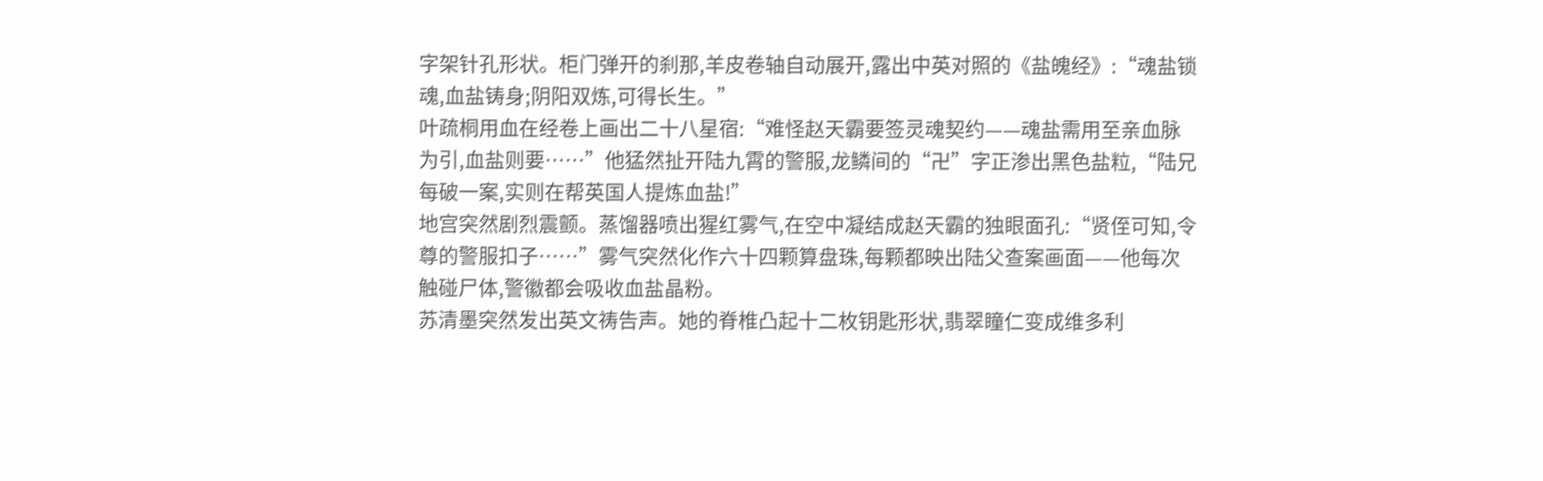字架针孔形状。柜门弹开的刹那,羊皮卷轴自动展开,露出中英对照的《盐魄经》:“魂盐锁魂,血盐铸身;阴阳双炼,可得长生。”
叶疏桐用血在经卷上画出二十八星宿:“难怪赵天霸要签灵魂契约——魂盐需用至亲血脉为引,血盐则要……”他猛然扯开陆九霄的警服,龙鳞间的“卍”字正渗出黑色盐粒,“陆兄每破一案,实则在帮英国人提炼血盐!”
地宫突然剧烈震颤。蒸馏器喷出猩红雾气,在空中凝结成赵天霸的独眼面孔:“贤侄可知,令尊的警服扣子……”雾气突然化作六十四颗算盘珠,每颗都映出陆父查案画面——他每次触碰尸体,警徽都会吸收血盐晶粉。
苏清墨突然发出英文祷告声。她的脊椎凸起十二枚钥匙形状,翡翠瞳仁变成维多利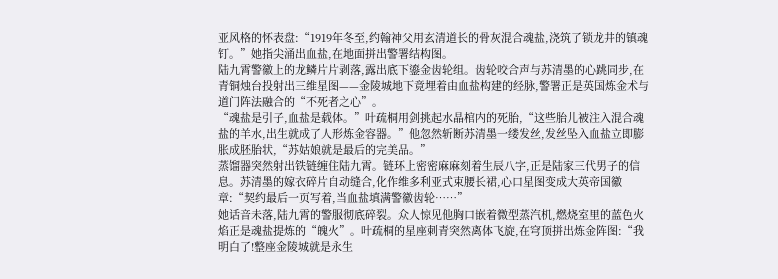亚风格的怀表盘:“1919年冬至,约翰神父用玄清道长的骨灰混合魂盐,浇筑了锁龙井的镇魂钉。”她指尖涌出血盐,在地面拼出警署结构图。
陆九霄警徽上的龙鳞片片剥落,露出底下鎏金齿轮组。齿轮咬合声与苏清墨的心跳同步,在青铜烛台投射出三维星图——金陵城地下竟埋着由血盐构建的经脉,警署正是英国炼金术与道门阵法融合的“不死者之心”。
“魂盐是引子,血盐是载体。”叶疏桐用剑挑起水晶棺内的死胎,“这些胎儿被注入混合魂盐的羊水,出生就成了人形炼金容器。”他忽然斩断苏清墨一缕发丝,发丝坠入血盐立即膨胀成胚胎状,“苏姑娘就是最后的完美品。”
蒸馏器突然射出铁链缠住陆九霄。链环上密密麻麻刻着生辰八字,正是陆家三代男子的信息。苏清墨的嫁衣碎片自动缝合,化作维多利亚式束腰长裙,心口星图变成大英帝国徽章:“契约最后一页写着,当血盐填满警徽齿轮……”
她话音未落,陆九霄的警服彻底碎裂。众人惊见他胸口嵌着微型蒸汽机,燃烧室里的蓝色火焰正是魂盐提炼的“魄火”。叶疏桐的星座刺青突然离体飞旋,在穹顶拼出炼金阵图:“我明白了!整座金陵城就是永生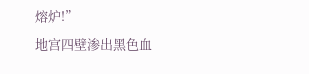熔炉!”
地宫四壁渗出黑色血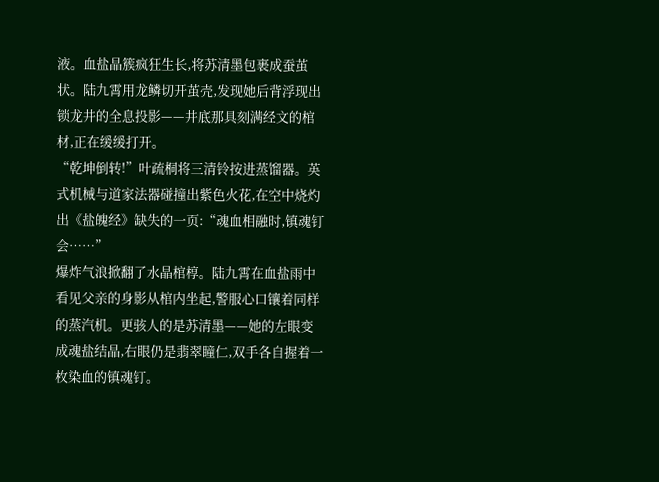液。血盐晶簇疯狂生长,将苏清墨包裹成蚕茧状。陆九霄用龙鳞切开茧壳,发现她后背浮现出锁龙井的全息投影——井底那具刻满经文的棺材,正在缓缓打开。
“乾坤倒转!”叶疏桐将三清铃按进蒸馏器。英式机械与道家法器碰撞出紫色火花,在空中烧灼出《盐魄经》缺失的一页:“魂血相融时,镇魂钉会……”
爆炸气浪掀翻了水晶棺椁。陆九霄在血盐雨中看见父亲的身影从棺内坐起,警服心口镶着同样的蒸汽机。更骇人的是苏清墨——她的左眼变成魂盐结晶,右眼仍是翡翠瞳仁,双手各自握着一枚染血的镇魂钉。